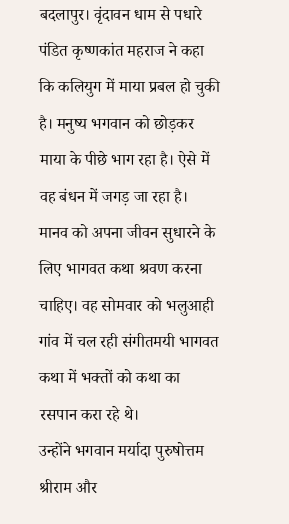बदलापुर। वृंदावन धाम से पधारे पंडित कृष्णकांत महराज ने कहा कि कलियुग में माया प्रबल हो चुकी है। मनुष्य भगवान को छोड़कर माया के पीछे भाग रहा है। ऐसे में वह बंधन में जगड़ जा रहा है। मानव को अपना जीवन सुधारने के लिए भागवत कथा श्रवण करना चाहिए। वह सोमवार को भलुआही गांव में चल रही संगीतमयी भागवत कथा में भक्तों को कथा का रसपान करा रहे थे।
उन्होंने भगवान मर्यादा पुरुषोत्तम श्रीराम और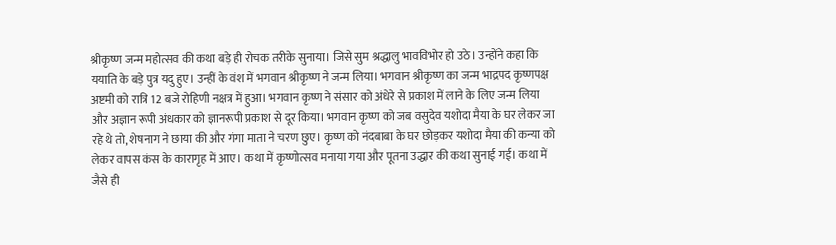श्रीकृष्ण जन्म महोत्सव की कथा बड़े ही रोचक तरीके सुनाया। जिसे सुम श्रद्धालु भावविभोर हो उठे। उन्होंने कहा कि ययाति के बड़े पुत्र यदु हुए। उन्हीं के वंश में भगवान श्रीकृष्ण ने जन्म लिया। भगवान श्रीकृष्ण का जन्म भाद्रपद कृष्णपक्ष अष्टमी को रात्रि 12 बजे रोहिणी नक्षत्र में हुआ। भगवान कृष्ण ने संसार को अंधेरे से प्रकाश में लाने के लिए जन्म लिया और अज्ञान रूपी अंधकार को ज्ञानरूपी प्रकाश से दूर किया। भगवान कृष्ण को जब वसुदेव यशोदा मैया के घर लेकर जा रहे थे तो, शेषनाग ने छाया की और गंगा माता ने चरण छुए। कृष्ण को नंदबाबा के घर छोड़कर यशोदा मैया की कन्या को लेकर वापस कंस के कारागृह में आए। कथा में कृष्णोत्सव मनाया गया और पूतना उद्धार की कथा सुनाई गई। कथा में जैसे ही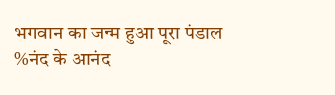भगवान का जन्म हुआ पूरा पंडाल %नंद के आनंद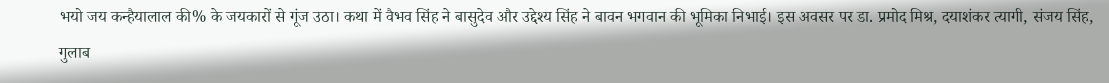भयो जय कन्हैयालाल की% के जयकारों से गूंज उठा। कथा में वैभव सिंह ने बासुदेव और उद्देश्य सिंह ने बावन भगवान की भूमिका निभाई। इस अवसर पर डा. प्रमोद मिश्र, दयाशंकर त्यागी, संजय सिंह, गुलाब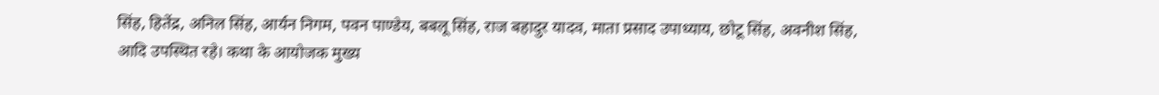सिंह, हितेंद्र, अनिल सिंह, आर्यन निगम, पवन पाण्डेय, बबलू सिंह, राज बहादुर यादव, माता प्रसाद उपाध्याय, छोटू सिंह, अवनीश सिंह, आदि उपस्थित रहे। कथा के आयोजक मुख्य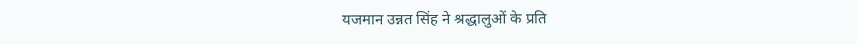यजमान उन्नत सिंह ने श्रद्धालुओं के प्रति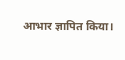आभार ज्ञापित किया।